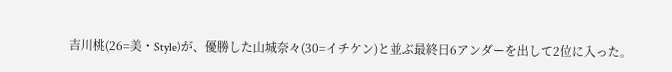吉川桃(26=美・Style)が、優勝した山城奈々(30=イチケン)と並ぶ最終日6アンダーを出して2位に入った。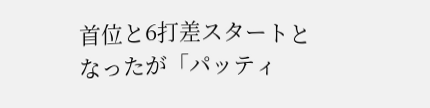首位と6打差スタートとなったが「パッティ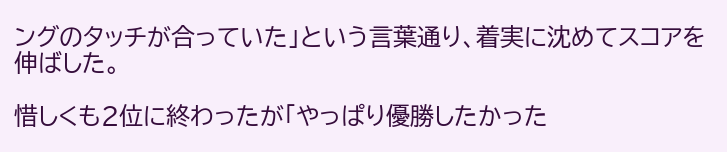ングのタッチが合っていた」という言葉通り、着実に沈めてスコアを伸ばした。

惜しくも2位に終わったが「やっぱり優勝したかった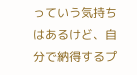っていう気持ちはあるけど、自分で納得するプ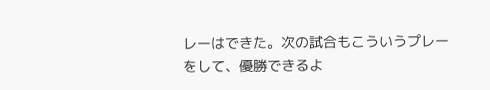レーはできた。次の試合もこういうプレーをして、優勝できるよ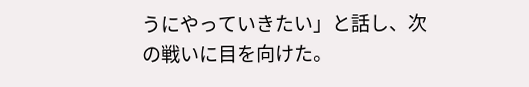うにやっていきたい」と話し、次の戦いに目を向けた。